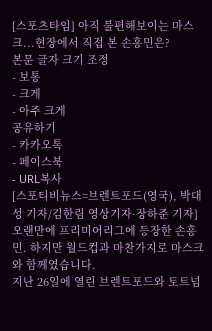[스포츠타임] 아직 불편해보이는 마스크...현장에서 직접 본 손흥민은?
본문 글자 크기 조정
- 보통
- 크게
- 아주 크게
공유하기
- 카카오톡
- 페이스북
- URL복사
[스포티비뉴스=브렌트포드(영국), 박대성 기자/김한림 영상기자·장하준 기자] 오랜만에 프리미어리그에 등장한 손흥민. 하지만 월드컵과 마찬가지로 마스크와 함께였습니다.
지난 26일에 열린 브렌트포드와 토트넘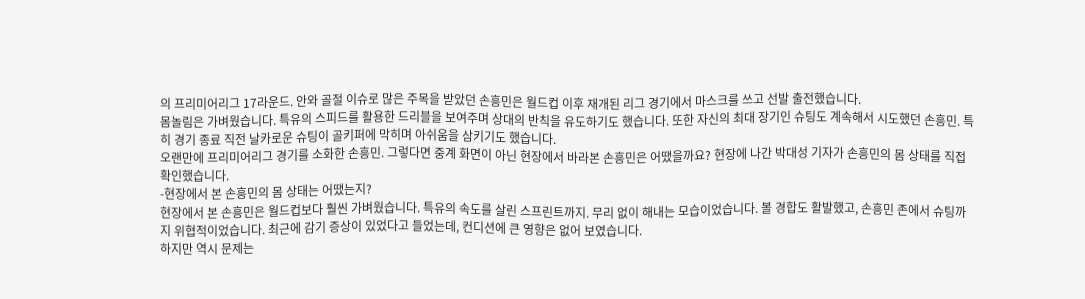의 프리미어리그 17라운드. 안와 골절 이슈로 많은 주목을 받았던 손흥민은 월드컵 이후 재개된 리그 경기에서 마스크를 쓰고 선발 출전했습니다.
몸놀림은 가벼웠습니다. 특유의 스피드를 활용한 드리블을 보여주며 상대의 반칙을 유도하기도 했습니다. 또한 자신의 최대 장기인 슈팅도 계속해서 시도했던 손흥민. 특히 경기 종료 직전 날카로운 슈팅이 골키퍼에 막히며 아쉬움을 삼키기도 했습니다.
오랜만에 프리미어리그 경기를 소화한 손흥민. 그렇다면 중계 화면이 아닌 현장에서 바라본 손흥민은 어땠을까요? 현장에 나간 박대성 기자가 손흥민의 몸 상태를 직접 확인했습니다.
-현장에서 본 손흥민의 몸 상태는 어땠는지?
현장에서 본 손흥민은 월드컵보다 훨씬 가벼웠습니다. 특유의 속도를 살린 스프린트까지. 무리 없이 해내는 모습이었습니다. 볼 경합도 활발했고, 손흥민 존에서 슈팅까지 위협적이었습니다. 최근에 감기 증상이 있었다고 들었는데, 컨디션에 큰 영향은 없어 보였습니다.
하지만 역시 문제는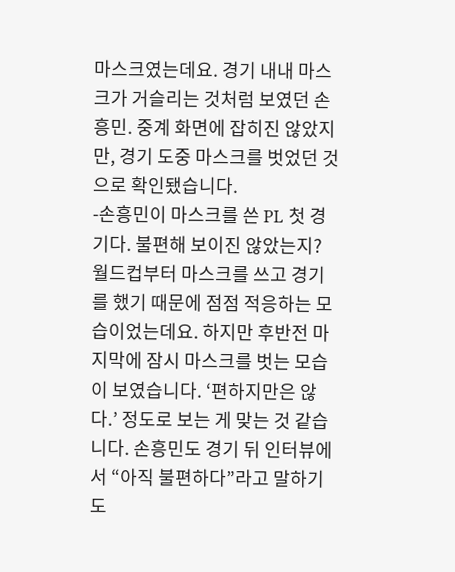마스크였는데요. 경기 내내 마스크가 거슬리는 것처럼 보였던 손흥민. 중계 화면에 잡히진 않았지만, 경기 도중 마스크를 벗었던 것으로 확인됐습니다.
-손흥민이 마스크를 쓴 PL 첫 경기다. 불편해 보이진 않았는지?
월드컵부터 마스크를 쓰고 경기를 했기 때문에 점점 적응하는 모습이었는데요. 하지만 후반전 마지막에 잠시 마스크를 벗는 모습이 보였습니다. ‘편하지만은 않다.’ 정도로 보는 게 맞는 것 같습니다. 손흥민도 경기 뒤 인터뷰에서 “아직 불편하다”라고 말하기도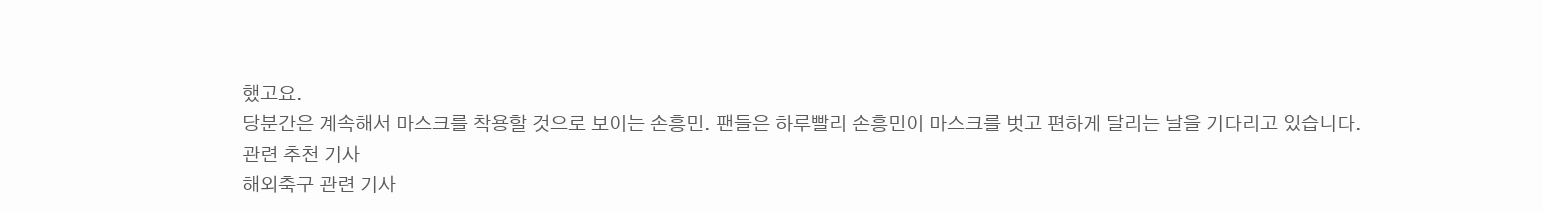했고요.
당분간은 계속해서 마스크를 착용할 것으로 보이는 손흥민. 팬들은 하루빨리 손흥민이 마스크를 벗고 편하게 달리는 날을 기다리고 있습니다.
관련 추천 기사
해외축구 관련 기사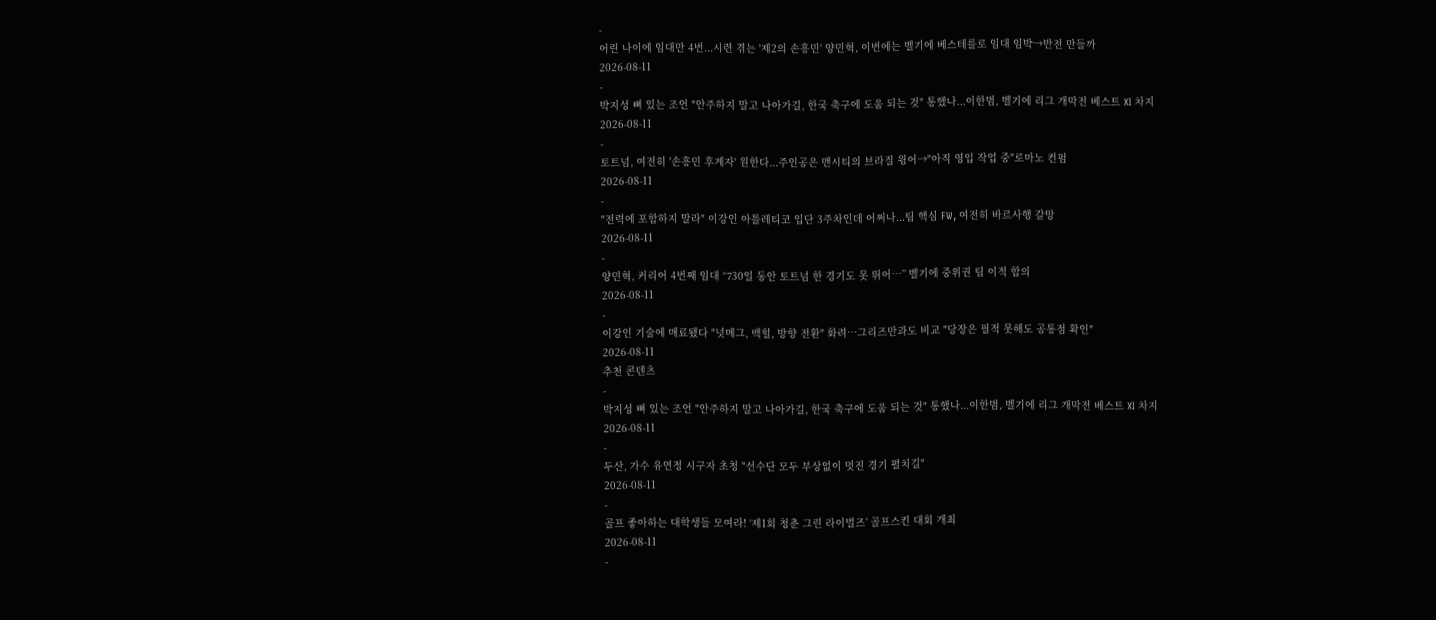-
어린 나이에 임대만 4번...시련 겪는 '제2의 손흥민' 양민혁, 이번에는 벨기에 베스테를로 임대 임박→반전 만들까
2026-08-11
-
박지성 뼈 있는 조언 "안주하지 말고 나아가길, 한국 축구에 도움 되는 것" 통했나...이한범, 벨기에 리그 개막전 베스트 XI 차지
2026-08-11
-
토트넘, 여전히 '손흥민 후계자' 원한다...주인공은 맨시티의 브라질 윙어→"아직 영입 작업 중"로마노 컨펌
2026-08-11
-
"전력에 포함하지 말라" 이강인 아틀레티코 입단 3주차인데 어쩌나...팀 핵심 FW, 여전히 바르사행 갈망
2026-08-11
-
양민혁, 커리어 4번째 임대 “730일 동안 토트넘 한 경기도 못 뛰어…” 벨기에 중위권 팀 이적 합의
2026-08-11
-
이강인 기술에 매료됐다 "넛메그, 백힐, 방향 전환" 화려…그리즈만과도 비교 "당장은 필적 못해도 공통점 확인"
2026-08-11
추천 콘텐츠
-
박지성 뼈 있는 조언 "안주하지 말고 나아가길, 한국 축구에 도움 되는 것" 통했나...이한범, 벨기에 리그 개막전 베스트 XI 차지
2026-08-11
-
두산, 가수 유연정 시구자 초청 "선수단 모두 부상없이 멋진 경기 펼치길"
2026-08-11
-
골프 좋아하는 대학생들 모여라! ‘제1회 청춘 그린 라이벌즈’ 골프스킨 대회 개최
2026-08-11
-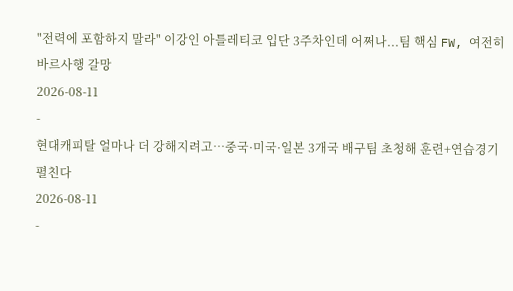"전력에 포함하지 말라" 이강인 아틀레티코 입단 3주차인데 어쩌나...팀 핵심 FW, 여전히 바르사행 갈망
2026-08-11
-
현대캐피탈 얼마나 더 강해지려고…중국·미국·일본 3개국 배구팀 초청해 훈련+연습경기 펼친다
2026-08-11
-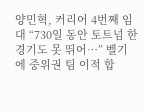양민혁, 커리어 4번째 임대 “730일 동안 토트넘 한 경기도 못 뛰어…” 벨기에 중위권 팀 이적 합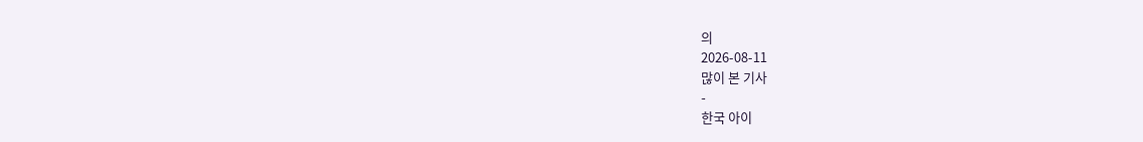의
2026-08-11
많이 본 기사
-
한국 아이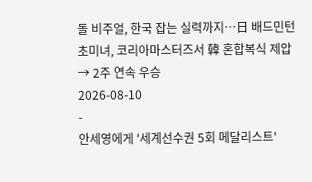돌 비주얼, 한국 잡는 실력까지…日 배드민턴 초미녀, 코리아마스터즈서 韓 혼합복식 제압 → 2주 연속 우승
2026-08-10
-
안세영에게 '세계선수권 5회 메달리스트'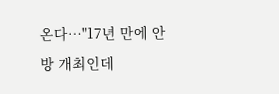온다…"17년 만에 안방 개최인데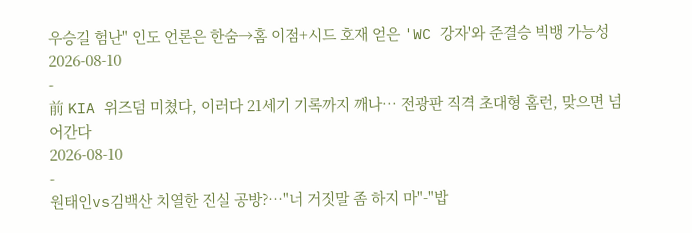우승길 험난" 인도 언론은 한숨→홈 이점+시드 호재 얻은 'WC 강자'와 준결승 빅뱅 가능성
2026-08-10
-
前 KIA 위즈덤 미쳤다, 이러다 21세기 기록까지 깨나… 전광판 직격 초대형 홈런, 맞으면 넘어간다
2026-08-10
-
원태인vs김백산 치열한 진실 공방?…"너 거짓말 좀 하지 마"-"밥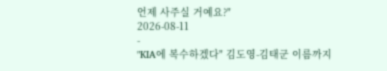언제 사주실 거예요?"
2026-08-11
-
"KIA에 복수하겠다" 김도영-김태군 이름까지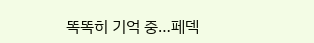똑똑히 기억 중…페덱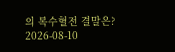의 복수혈전 결말은?
2026-08-10